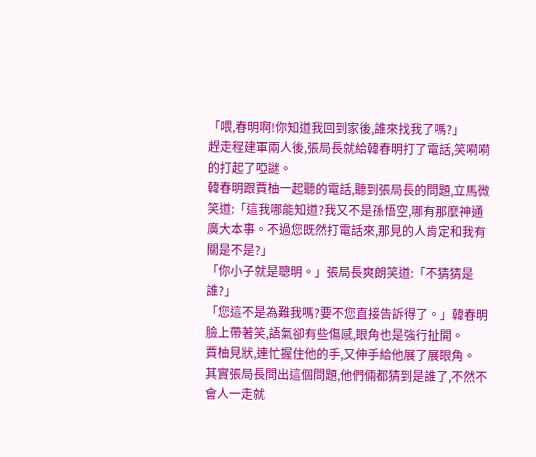「喂,春明啊!你知道我回到家後,誰來找我了嗎?」
趕走程建軍兩人後,張局長就給韓春明打了電話,笑嗬嗬的打起了啞謎。
韓春明跟賈柚一起聽的電話,聽到張局長的問題,立馬微笑道:「這我哪能知道?我又不是孫悟空,哪有那麼神通廣大本事。不過您既然打電話來,那見的人肯定和我有關是不是?」
「你小子就是聰明。」張局長爽朗笑道:「不猜猜是誰?」
「您這不是為難我嗎?要不您直接告訴得了。」韓春明臉上帶著笑,語氣卻有些傷感,眼角也是強行扯開。
賈柚見狀,連忙握住他的手,又伸手給他展了展眼角。
其實張局長問出這個問題,他們倆都猜到是誰了,不然不會人一走就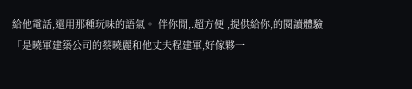給他電話,還用那種玩味的語氣。 伴你閒,.超方便 ,提供給你,的閱讀體驗
「是曉軍建築公司的蔡曉麗和他丈夫程建軍,好傢夥一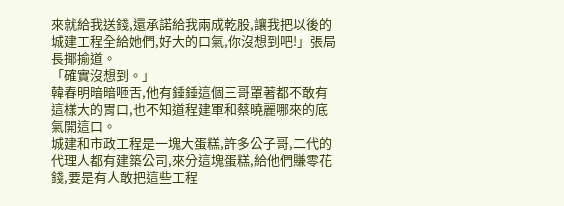來就給我送錢,還承諾給我兩成乾股,讓我把以後的城建工程全給她們,好大的口氣,你沒想到吧!」張局長揶揄道。
「確實沒想到。」
韓春明暗暗咂舌,他有錘錘這個三哥罩著都不敢有這樣大的胃口,也不知道程建軍和蔡曉麗哪來的底氣開這口。
城建和市政工程是一塊大蛋糕,許多公子哥,二代的代理人都有建築公司,來分這塊蛋糕,給他們賺零花錢,要是有人敢把這些工程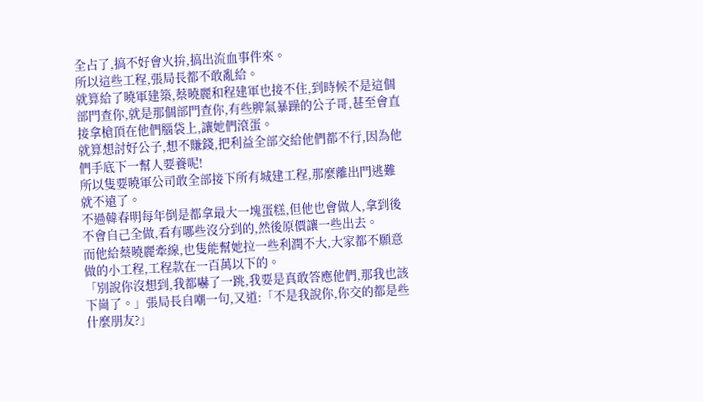全占了,搞不好會火拚,搞出流血事件來。
所以這些工程,張局長都不敢亂給。
就算給了曉軍建築,蔡曉麗和程建軍也接不住,到時候不是這個部門查你,就是那個部門查你,有些脾氣暴躁的公子哥,甚至會直接拿槍頂在他們腦袋上,讓她們滾蛋。
就算想討好公子,想不賺錢,把利益全部交給他們都不行,因為他們手底下一幫人要養呢!
所以隻要曉軍公司敢全部接下所有城建工程,那麼離出門逃難就不遠了。
不過韓春明每年倒是都拿最大一塊蛋糕,但他也會做人,拿到後不會自己全做,看有哪些沒分到的,然後原價讓一些出去。
而他給蔡曉麗牽線,也隻能幫她拉一些利潤不大,大家都不願意做的小工程,工程款在一百萬以下的。
「別說你沒想到,我都嚇了一跳,我要是真敢答應他們,那我也該下崗了。」張局長自嘲一句,又道:「不是我說你,你交的都是些什麼朋友?」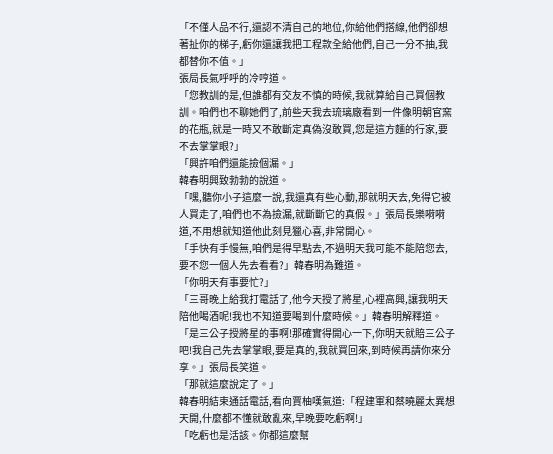「不僅人品不行,還認不清自己的地位,你給他們搭線,他們卻想著扯你的梯子,虧你還讓我把工程款全給他們,自己一分不抽,我都替你不值。」
張局長氣呼呼的冷哼道。
「您教訓的是,但誰都有交友不慎的時候,我就算給自己買個教訓。咱們也不聊她們了,前些天我去琉璃廠看到一件像明朝官窯的花瓶,就是一時又不敢斷定真偽沒敢買,您是這方麵的行家,要不去掌掌眼?」
「興許咱們還能撿個漏。」
韓春明興致勃勃的說道。
「嘿,聽你小子這麼一說,我還真有些心動,那就明天去,免得它被人買走了,咱們也不為撿漏,就斷斷它的真假。」張局長樂嗬嗬道,不用想就知道他此刻見獵心喜,非常開心。
「手快有手慢無,咱們是得早點去,不過明天我可能不能陪您去,要不您一個人先去看看?」韓春明為難道。
「你明天有事要忙?」
「三哥晚上給我打電話了,他今天授了將星,心裡高興,讓我明天陪他喝酒呢!我也不知道要喝到什麼時候。」韓春明解釋道。
「是三公子授將星的事啊!那確實得開心一下,你明天就賠三公子吧!我自己先去掌掌眼,要是真的,我就買回來,到時候再請你來分享。」張局長笑道。
「那就這麼說定了。」
韓春明結束通話電話,看向賈柚嘆氣道:「程建軍和蔡曉麗太異想天開,什麼都不懂就敢亂來,早晚要吃虧啊!」
「吃虧也是活該。你都這麼幫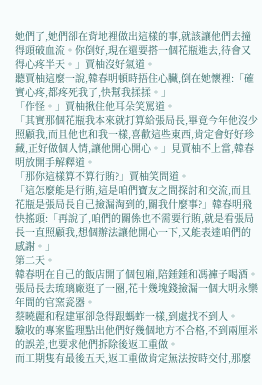她們了,她們卻在背地裡做出這樣的事,就該讓他們去撞得頭破血流。你倒好,現在還要搭一個花瓶進去,待會又得心疼半天。」賈柚沒好氣道。
聽賈柚這麼一說,韓春明頓時捂住心臟,倒在她懷裡:「確實心疼,都疼死我了,快幫我揉揉。」
「作怪。」賈柚揪住他耳朵笑罵道。
「其實那個花瓶我本來就打算給張局長,畢竟今年他沒少照顧我,而且他也和我一樣,喜歡這些東西,肯定會好好珍藏,正好做個人情,讓他開心開心。」見賈柚不上當,韓春明放開手解釋道。
「那你這樣算不算行賄?」賈柚笑問道。
「這怎麼能是行賄,這是咱們寶友之間探討和交流,而且花瓶是張局長自己撿漏淘到的,關我什麼事?」韓春明飛快搖頭:「再說了,咱們的關係也不需要行賄,就是看張局長一直照顧我,想個辦法讓他開心一下,又能表達咱們的感謝。」
第二天。
韓春明在自己的飯店開了個包廂,陪錘錘和馮褲子喝酒。
張局長去琉璃廠逛了一圈,花十幾塊錢撿漏一個大明永樂年間的官窯瓷器。
蔡曉麗和程建軍卻急得跟螞蚱一樣,到處找不到人。
驗收的專案監理點出他們好幾個地方不合格,不到兩厘米的誤差,也要求他們拆除後返工重做。
而工期隻有最後五天,返工重做肯定無法按時交付,那麼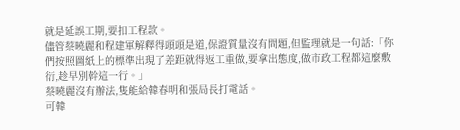就是延誤工期,要扣工程款。
儘管蔡曉麗和程建軍解釋得頭頭是道,保證質量沒有問題,但監理就是一句話:「你們按照圖紙上的標準出現了差距就得返工重做,要拿出態度,做市政工程都這麼敷衍,趁早別幹這一行。」
蔡曉麗沒有辦法,隻能給韓春明和張局長打電話。
可韓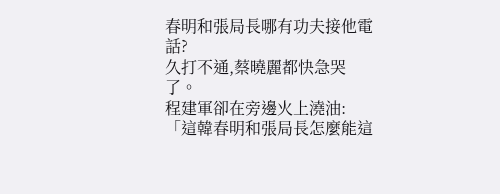春明和張局長哪有功夫接他電話?
久打不通,蔡曉麗都快急哭了。
程建軍卻在旁邊火上澆油:「這韓春明和張局長怎麼能這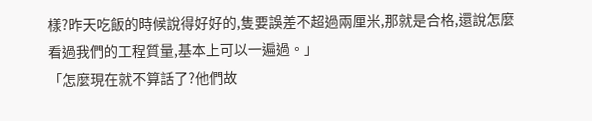樣?昨天吃飯的時候說得好好的,隻要誤差不超過兩厘米,那就是合格,還說怎麼看過我們的工程質量,基本上可以一遍過。」
「怎麼現在就不算話了?他們故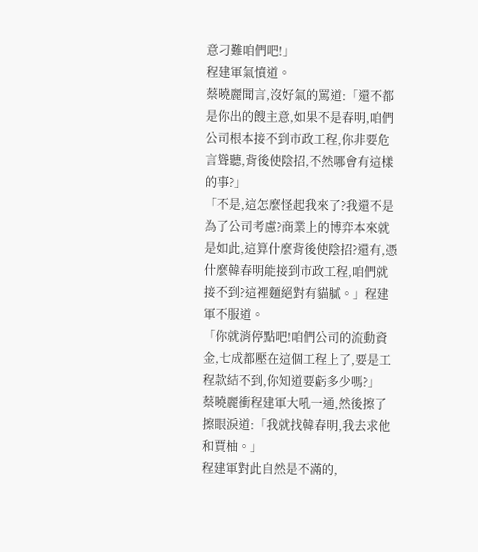意刁難咱們吧!」
程建軍氣憤道。
蔡曉麗聞言,沒好氣的罵道:「還不都是你出的餿主意,如果不是春明,咱們公司根本接不到市政工程,你非要危言聳聽,背後使陰招,不然哪會有這樣的事?」
「不是,這怎麼怪起我來了?我還不是為了公司考慮?商業上的博弈本來就是如此,這算什麼背後使陰招?還有,憑什麼韓春明能接到市政工程,咱們就接不到?這裡麵絕對有貓膩。」程建軍不服道。
「你就消停點吧!咱們公司的流動資金,七成都壓在這個工程上了,要是工程款結不到,你知道要虧多少嗎?」
蔡曉麗衝程建軍大吼一通,然後擦了擦眼淚道:「我就找韓春明,我去求他和賈柚。」
程建軍對此自然是不滿的,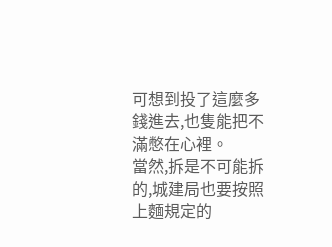可想到投了這麼多錢進去,也隻能把不滿憋在心裡。
當然,拆是不可能拆的,城建局也要按照上麵規定的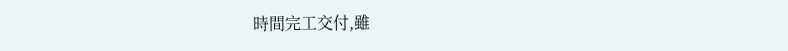時間完工交付,雖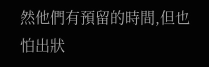然他們有預留的時間,但也怕出狀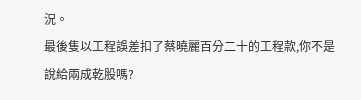況。
最後隻以工程誤差扣了蔡曉麗百分二十的工程款,你不是說給兩成乾股嗎?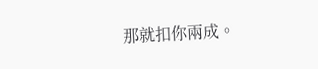那就扣你兩成。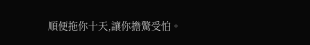順便拖你十天,讓你擔驚受怕。